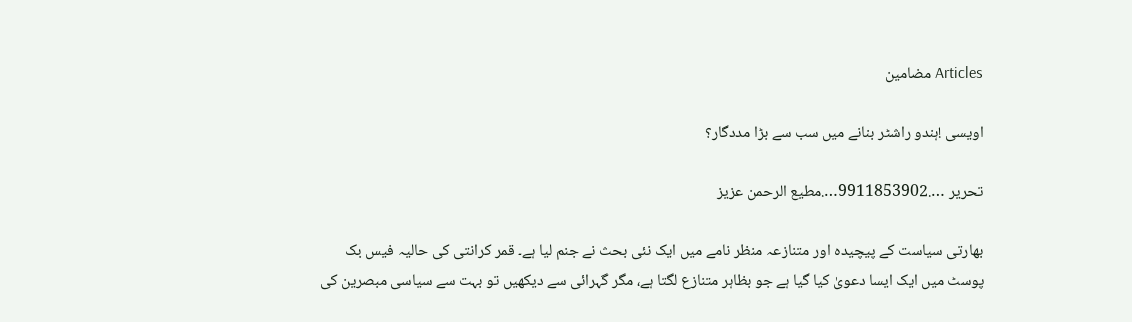Articles مضامین

اویسی !ہندو راشٹر بنانے میں سب سے بڑا مددگار؟

تحریر ….9911853902….مطیع الرحمن عزیز

بھارتی سیاست کے پیچیدہ اور متنازعہ منظر نامے میں ایک نئی بحث نے جنم لیا ہے۔ قمر کرانتی کی حالیہ فیس بک پوسٹ میں ایک ایسا دعویٰ کیا گیا ہے جو بظاہر متنازع لگتا ہے، مگر گہرائی سے دیکھیں تو بہت سے سیاسی مبصرین کی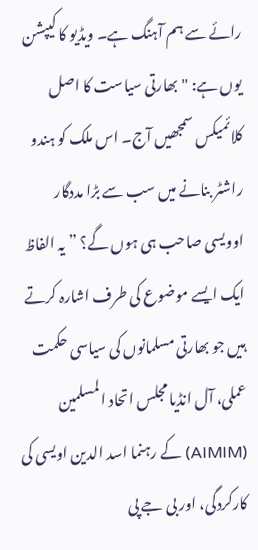رائے سے ہم آہنگ ہے۔ ویڈیو کا کیپشن یوں ہے: "بھارتی سیاست کا اصل کلائمیکس سمجھیں آج۔ اس ملک کو ہندو راشٹر بنانے میں سب سے بڑا مددگار اوویسی صاحب ہی ہوں گے؟ ” یہ الفاظ ایک ایسے موضوع کی طرف اشارہ کرتے ہیں جو بھارتی مسلمانوں کی سیاسی حکمت عملی، آل انڈیا مجلس اتحاد المسلمین (AIMIM) کے رہنما اسد الدین اویسی کی کارکردگی، اور بی جے پی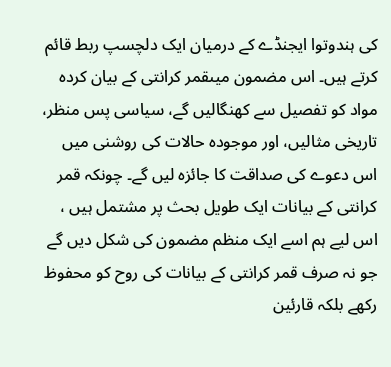کی ہندوتوا ایجنڈے کے درمیان ایک دلچسپ ربط قائم کرتے ہیں۔ اس مضمون میںقمر کرانتی کے بیان کردہ مواد کو تفصیل سے کھنگالیں گے، سیاسی پس منظر، تاریخی مثالیں، اور موجودہ حالات کی روشنی میں اس دعوے کی صداقت کا جائزہ لیں گے۔ چونکہ قمر کرانتی کے بیانات ایک طویل بحث پر مشتمل ہیں ، اس لیے ہم اسے ایک منظم مضمون کی شکل دیں گے جو نہ صرف قمر کرانتی کے بیانات کی روح کو محفوظ رکھے بلکہ قارئین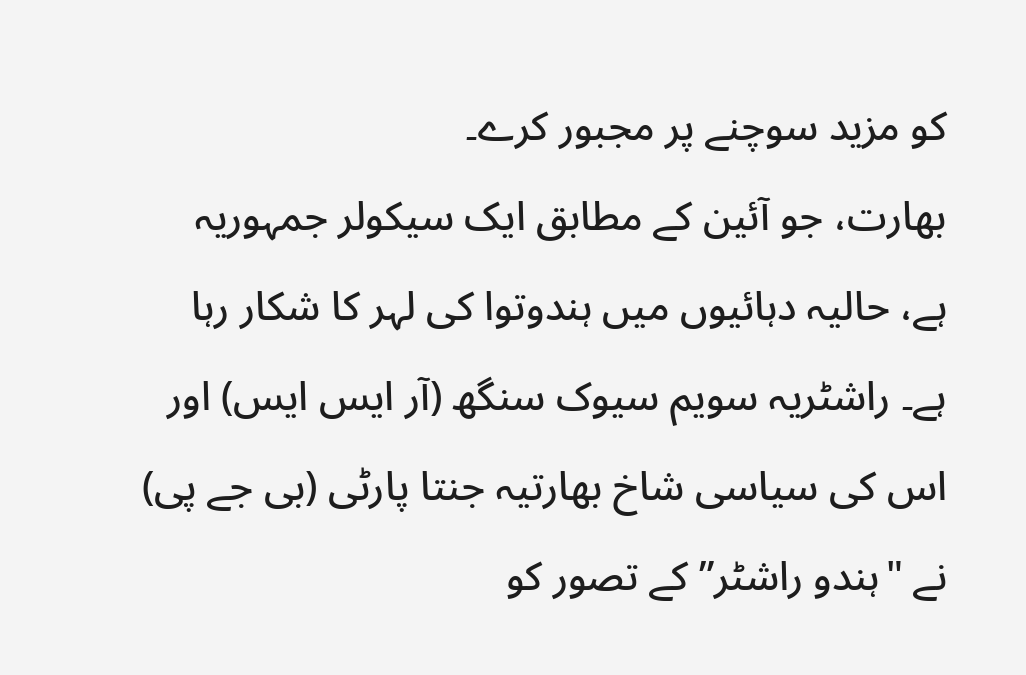کو مزید سوچنے پر مجبور کرے۔
بھارت، جو آئین کے مطابق ایک سیکولر جمہوریہ ہے، حالیہ دہائیوں میں ہندوتوا کی لہر کا شکار رہا ہے۔ راشٹریہ سویم سیوک سنگھ (آر ایس ایس) اور اس کی سیاسی شاخ بھارتیہ جنتا پارٹی (بی جے پی) نے "ہندو راشٹر” کے تصور کو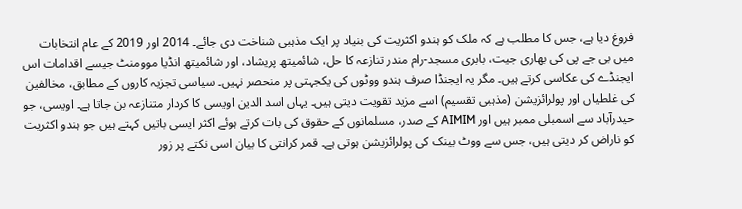فروغ دیا ہے، جس کا مطلب ہے کہ ملک کو ہندو اکثریت کی بنیاد پر ایک مذہبی شناخت دی جائے۔ 2014 اور 2019 کے عام انتخابات میں بی جے پی کی بھاری جیت، بابری مسجد-رام مندر تنازعہ کا حل، شائمیتھ پریشاد، اور شائمیتھ انڈیا موومنٹ جیسے اقدامات اس ایجنڈے کی عکاسی کرتے ہیں۔ مگر یہ ایجنڈا صرف ہندو ووٹوں کی یکجہتی پر منحصر نہیں۔ سیاسی تجزیہ کاروں کے مطابق، مخالفین کی غلطیاں اور پولرائزیشن (مذہبی تقسیم) اسے مزید تقویت دیتی ہیں۔ یہاں اسد الدین اویسی کا کردار متنازعہ بن جاتا ہے۔ اویسی، جو حیدرآباد سے اسمبلی ممبر ہیں اور AIMIM کے صدر، مسلمانوں کے حقوق کی بات کرتے ہوئے اکثر ایسی باتیں کہتے ہیں جو ہندو اکثریت کو ناراض کر دیتی ہیں، جس سے ووٹ بینک کی پولرائزیشن ہوتی ہے۔ قمر کرانتی کا بیان اسی نکتے پر زور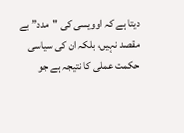دیتا ہے کہ اوویسی کی "مدد” بے مقصد نہیں، بلکہ ان کی سیاسی حکمت عملی کا نتیجہ ہے جو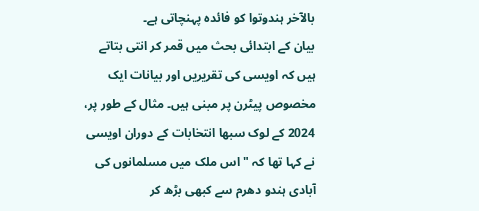بالآخر ہندوتوا کو فائدہ پہنچاتی ہے۔
بیان کے ابتدائی بحث میں قمر کر انتی بتاتے ہیں کہ اویسی کی تقریریں اور بیانات ایک مخصوص پیٹرن پر مبنی ہیں۔ مثال کے طور پر، 2024 کے لوک سبھا انتخابات کے دوران اویسی نے کہا تھا کہ "اس ملک میں مسلمانوں کی آبادی ہندو دھرم سے کبھی بڑھ کر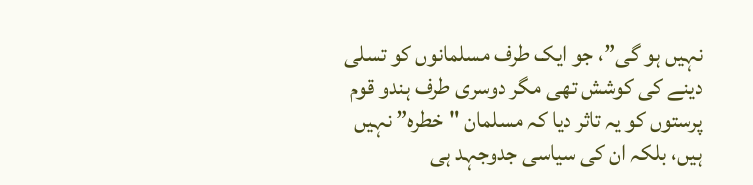نہیں ہو گی”، جو ایک طرف مسلمانوں کو تسلی دینے کی کوشش تھی مگر دوسری طرف ہندو قوم پرستوں کو یہ تاثر دیا کہ مسلمان "خطرہ” نہیں ہیں، بلکہ ان کی سیاسی جدوجہد ہی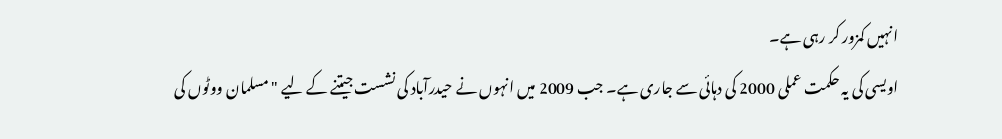انہیں کمزور کر رہی ہے۔
اویسی کی یہ حکمت عملی 2000 کی دہائی سے جاری ہے۔ جب 2009 میں انہوں نے حیدرآباد کی نشست جیتنے کے لیے "مسلمان ووٹوں کی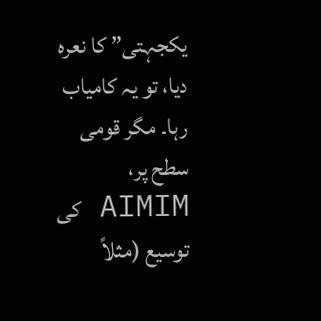یکجہتی” کا نعرہ دیا، تو یہ کامیاب رہا۔ مگر قومی سطح پر، AIMIM کی توسیع (مثلاً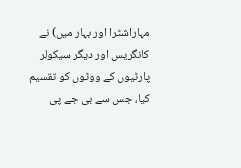مہاراشٹرا اور بہار میں) نے کانگریس اور دیگر سیکولر پارٹیوں کے ووٹوں کو تقسیم کیا، جس سے بی جے پی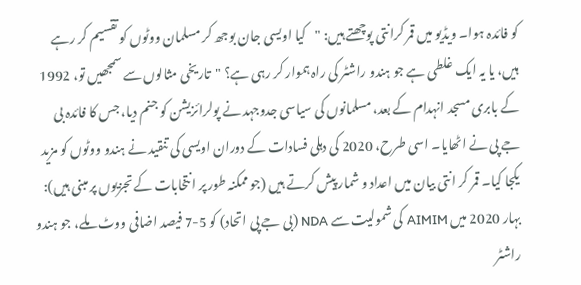کو فائدہ ہوا۔ ویڈیو میں قمر کرانتی پوچھتے ہیں: "کیا اویسی جان بوجھ کر مسلمان ووٹوں کو تقسیم کر رہے ہیں، یا یہ ایک غلطی ہے جو ہندو راشٹر کی راہ ہموار کر رہی ہے؟ "تاریخی مثالوں سے سمجھیں تو، 1992 کے بابری مسجد انہدام کے بعد، مسلمانوں کی سیاسی جدوجہد نے پولرائزیشن کو جنم دیا، جس کا فائدہ بی جے پی نے اٹھایا۔ اسی طرح، 2020 کی دہلی فسادات کے دوران اویسی کی تنقید نے ہندو ووٹوں کو مزید یکجا کیا۔ قمر کر انتی بیان میں اعداد و شمار پیش کرتے ہیں (جو ممکنہ طور پر انتخابات کے تجزیوں پر مبنی ہیں): بہار 2020 میں AIMIM کی شمولیت سے NDA (بی جے پی اتحاد) کو 5-7 فیصد اضافی ووٹ ملے، جو ہندو راشٹر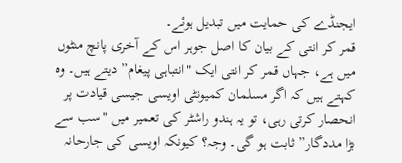ایجنڈے کی حمایت میں تبدیل ہوئے۔
قمر کر انتی کے بیان کا اصل جوہر اس کے آخری پانچ منٹوں میں ہے، جہاں قمر کر انتی ایک "انتباہی پیغام” دیتے ہیں۔ وہ کہتے ہیں کہ اگر مسلمان کمیونٹی اویسی جیسی قیادت پر انحصار کرتی رہی، تو یہ ہندو راشٹر کی تعمیر میں "سب سے بڑا مددگار” ثابت ہو گی۔ وجہ؟ کیونکہ اویسی کی جارحانہ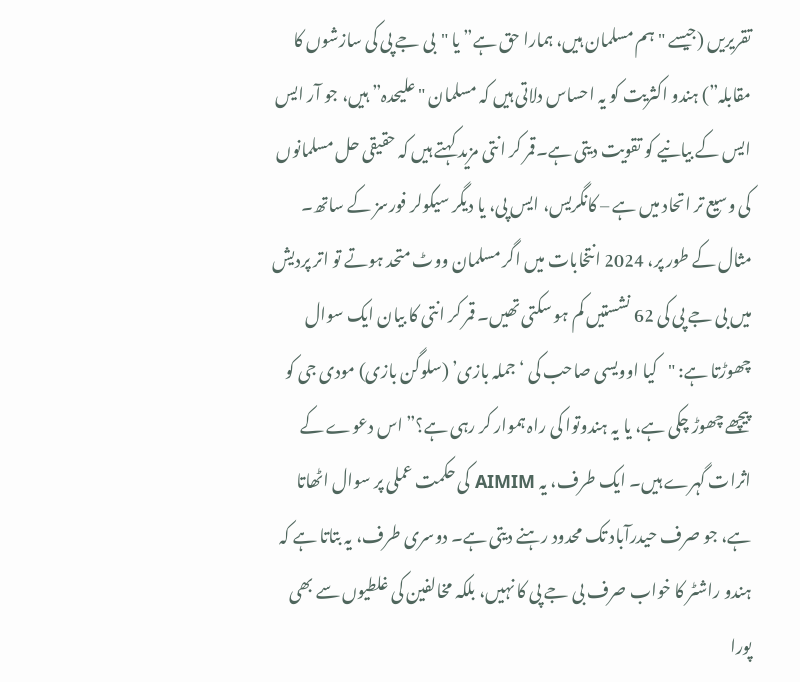تقریریں (جیسے "ہم مسلمان ہیں، ہمارا حق ہے” یا "بی جے پی کی سازشوں کا مقابلہ”) ہندو اکثریت کو یہ احساس دلاتی ہیں کہ مسلمان "علیحدہ” ہیں، جو آر ایس ایس کے بیانیے کو تقویت دیتی ہے۔قمر کر انتی مزید کہتے ہیں کہ حقیقی حل مسلمانوں کی وسیع تر اتحاد میں ہے – کانگریس، ایس پی، یا دیگر سیکولر فورسز کے ساتھ۔ مثال کے طور پر، 2024 انتخابات میں اگر مسلمان ووٹ متحد ہوتے تو اتر پردیش میں بی جے پی کی 62 نشستیں کم ہو سکتی تھیں۔ قمر کر انتی کا بیان ایک سوال چھوڑتا ہے: "کیا اوویسی صاحب کی ‘جملہ بازی’ (سلوگن بازی) مودی جی کو پیچھے چھوڑ چکی ہے، یا یہ ہندوتوا کی راہ ہموار کر رہی ہے؟” اس دعوے کے اثرات گہرے ہیں۔ ایک طرف، یہ AIMIM کی حکمت عملی پر سوال اٹھاتا ہے، جو صرف حیدرآباد تک محدود رہنے دیتی ہے۔ دوسری طرف، یہ بتاتا ہے کہ ہندو راشٹر کا خواب صرف بی جے پی کا نہیں، بلکہ مخالفین کی غلطیوں سے بھی پورا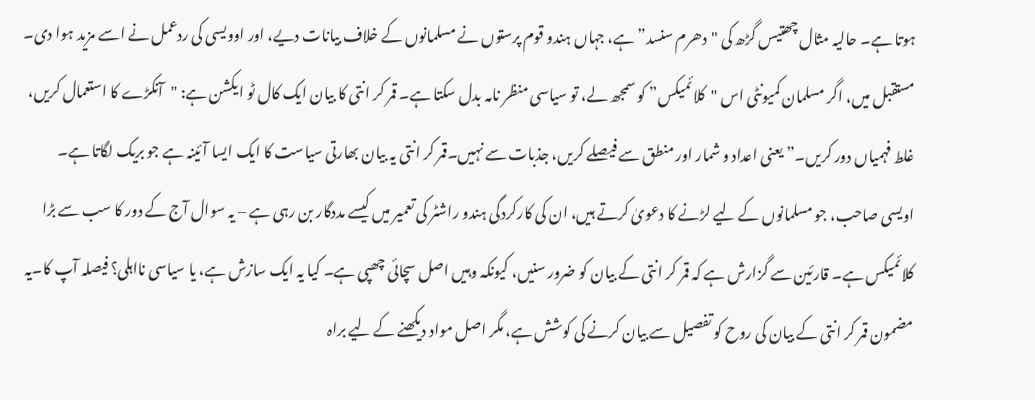ہوتا ہے۔ حالیہ مثال چھتیس گڑھ کی "دھرم سنسد” ہے، جہاں ہندو قوم پرستوں نے مسلمانوں کے خلاف بیانات دیے، اور اوویسی کی ردعمل نے اسے مزید ہوا دی۔ مستقبل میں، اگر مسلمان کمیونٹی اس "کلائمیکس” کو سمجھ لے، تو سیاسی منظر نامہ بدل سکتا ہے۔ قمر کر انتی کا بیان ایک کال ٹو ایکشن ہے: "آنکڑے کا استعمال کریں، غلط فہمیاں دور کریں۔” یعنی اعداد و شمار اور منطق سے فیصلے کریں، جذبات سے نہیں۔قمر کر انتی یہ بیان بھارتی سیاست کا ایک ایسا آئینہ ہے جو بریک لگاتا ہے۔ اویسی صاحب، جو مسلمانوں کے لیے لڑنے کا دعویٰ کرتے ہیں، ان کی کارکردگی ہندو راشٹر کی تعمیر میں کیسے مددگار بن رہی ہے – یہ سوال آج کے دور کا سب سے بڑا کلائمیکس ہے۔ قارئین سے گزارش ہے کہ قمر کر انتی کے بیان کو ضرور سنیں، کیونکہ وہیں اصل سچائی چھپی ہے۔ کیا یہ ایک سازش ہے، یا سیاسی نااہلی؟ فیصلہ آپ کا۔یہ مضمون قمر کر انتی کے بیان کی روح کو تفصیل سے بیان کرنے کی کوشش ہے، مگر اصل مواد دیکھنے کے لیے براہ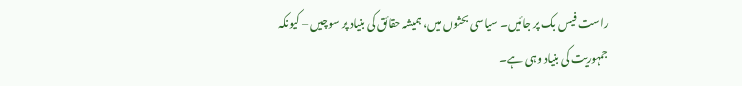راست فیس بک پر جائیں۔ سیاسی بحثوں میں، ہمیشہ حقائق کی بنیاد پر سوچیں – کیونکہ جمہوریت کی بنیاد وہی ہے۔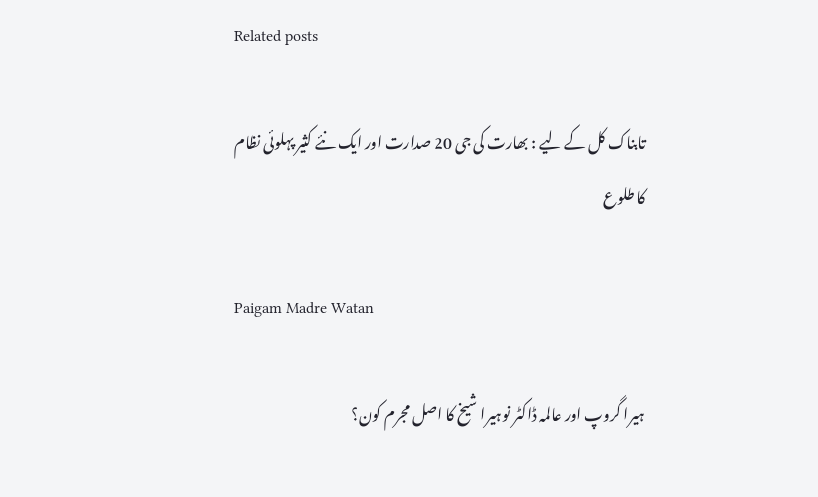Related posts

تابناک کل کے لیے : بھارت کی جی 20 صدارت اور ایک نئے کثیر پہلوئی نظام کا طلوع

Paigam Madre Watan

ہیرا گروپ اور عالمہ ڈاکٹر نوہیرا شیخ کا اصل مجرم کون؟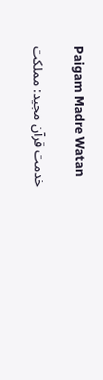Paigam Madre Watan

خدمت قرآن مجید: مملکت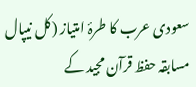سعودی عرب کا طرۂ امتیاز (کل نیپال مسابقہ حفظ قرآن مجید کے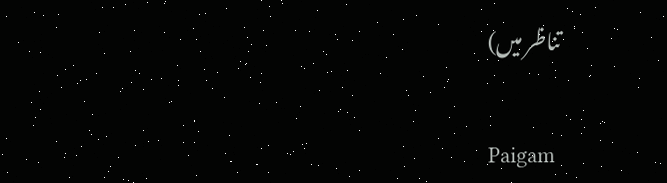تناظر میں)

Paigam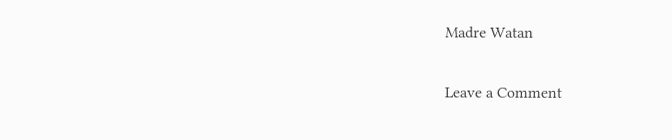Madre Watan

Leave a Comment